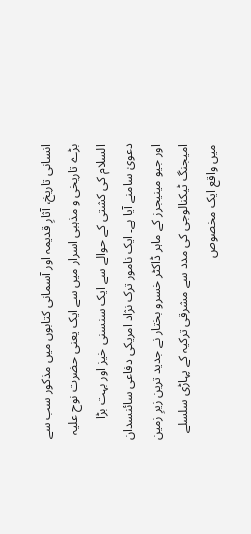انسانی تاریخ، آثارِ قدیمہ اور آسمانی کتابوں میں مذکور سب سے بڑے تاریخی و مذہبی اسرار میں سے ایک یعنی حضرت نوح علیہ السلام کی کشتی کے حوالے سے ایک سنسنی خیز اور بہت بڑا دعویٰ سامنے آیا ہے۔ ایک نامور ترک نژاد امریکی دفاعی سائنسدان اور جیو مینیجرز کے ماہر ڈاکٹر خسرو بختار نے جدید ترین زیرِ زمین امیجنگ ٹیکنالوجی کی مدد سے مشرقی ترکیہ کے پہاڑی سلسلے میں واقع ایک مخصوص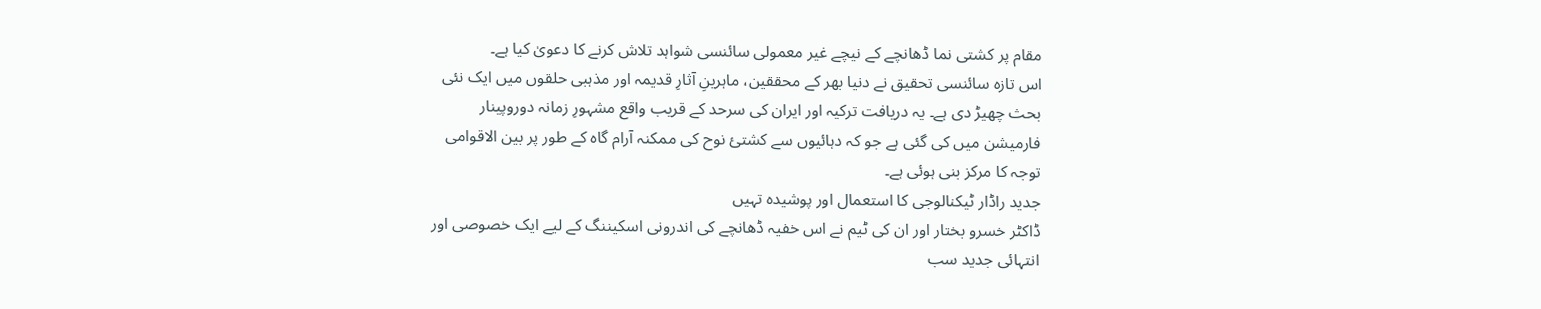مقام پر کشتی نما ڈھانچے کے نیچے غیر معمولی سائنسی شواہد تلاش کرنے کا دعویٰ کیا ہے۔
اس تازہ سائنسی تحقیق نے دنیا بھر کے محققین، ماہرینِ آثارِ قدیمہ اور مذہبی حلقوں میں ایک نئی بحث چھیڑ دی ہے۔ یہ دریافت ترکیہ اور ایران کی سرحد کے قریب واقع مشہورِ زمانہ دوروپینار فارمیشن میں کی گئی ہے جو کہ دہائیوں سے کشتیٔ نوح کی ممکنہ آرام گاہ کے طور پر بین الاقوامی توجہ کا مرکز بنی ہوئی ہے۔
جدید راڈار ٹیکنالوجی کا استعمال اور پوشیدہ تہیں
ڈاکٹر خسرو بختار اور ان کی ٹیم نے اس خفیہ ڈھانچے کی اندرونی اسکیننگ کے لیے ایک خصوصی اور انتہائی جدید سب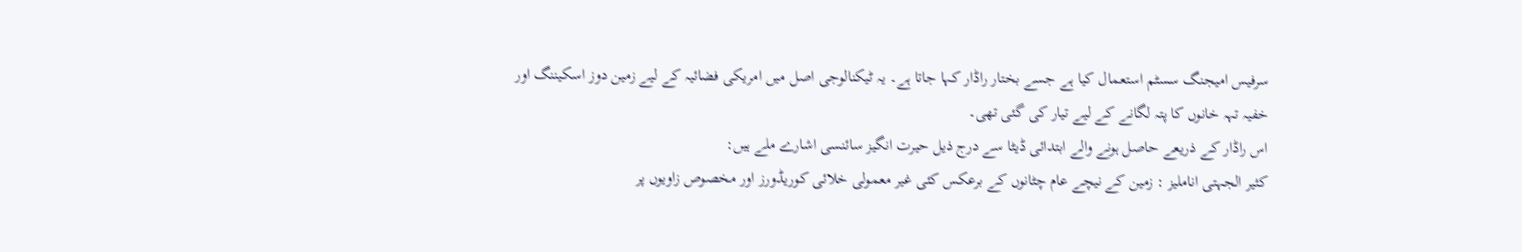سرفیس امیجنگ سسٹم استعمال کیا ہے جسے بختار راڈار کہا جاتا ہے۔ یہ ٹیکنالوجی اصل میں امریکی فضائیہ کے لیے زمین دوز اسکیننگ اور خفیہ تہہ خانوں کا پتہ لگانے کے لیے تیار کی گئی تھی۔
اس راڈار کے ذریعے حاصل ہونے والے ابتدائی ڈیٹا سے درج ذیل حیرت انگیز سائنسی اشارے ملے ہیں:
کثیر الجہتی اناملیز : زمین کے نیچے عام چٹانوں کے برعکس کئی غیر معمولی خلائی کوریڈورز اور مخصوص زاویوں پر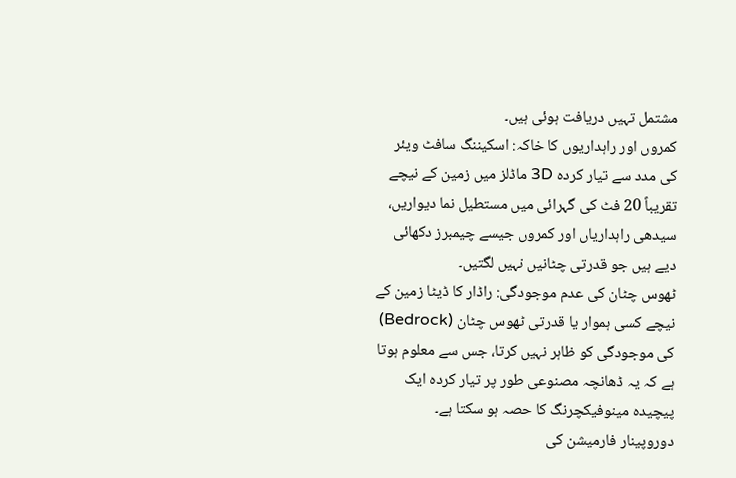مشتمل تہیں دریافت ہوئی ہیں۔
کمروں اور راہداریوں کا خاکہ: اسکیننگ سافٹ ویئر کی مدد سے تیار کردہ 3D ماڈلز میں زمین کے نیچے تقریباً 20 فٹ کی گہرائی میں مستطیل نما دیواریں، سیدھی راہداریاں اور کمروں جیسے چیمبرز دکھائی دیے ہیں جو قدرتی چٹانیں نہیں لگتیں۔
ٹھوس چٹان کی عدم موجودگی: راڈار کا ڈیٹا زمین کے نیچے کسی ہموار یا قدرتی ٹھوس چٹان (Bedrock) کی موجودگی کو ظاہر نہیں کرتا، جس سے معلوم ہوتا ہے کہ یہ ڈھانچہ مصنوعی طور پر تیار کردہ ایک پیچیدہ مینوفیکچرنگ کا حصہ ہو سکتا ہے۔
دوروپینار فارمیشن کی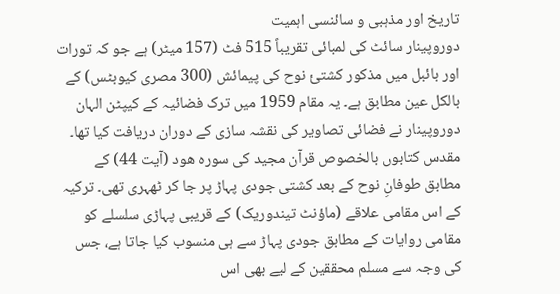تاریخ اور مذہبی و سائنسی اہمیت
دوروپینار سائٹ کی لمبائی تقریباً 515 فٹ (157 میٹر) ہے جو کہ تورات اور بائبل میں مذکور کشتیٔ نوح کی پیمائش (300 مصری کیوبٹس) کے بالکل عین مطابق ہے۔ یہ مقام 1959 میں ترک فضائیہ کے کیپٹن الہان دوروپینار نے فضائی تصاویر کی نقشہ سازی کے دوران دریافت کیا تھا۔
مقدس کتابوں بالخصوص قرآن مجید کی سورہ ھود (آیت 44) کے مطابق طوفانِ نوح کے بعد کشتی جودی پہاڑ پر جا کر ٹھہری تھی۔ ترکیہ کے اس مقامی علاقے (ماؤنٹ تیندوریک) کے قریبی پہاڑی سلسلے کو مقامی روایات کے مطابق جودی پہاڑ سے ہی منسوب کیا جاتا ہے، جس کی وجہ سے مسلم محققین کے لیے بھی اس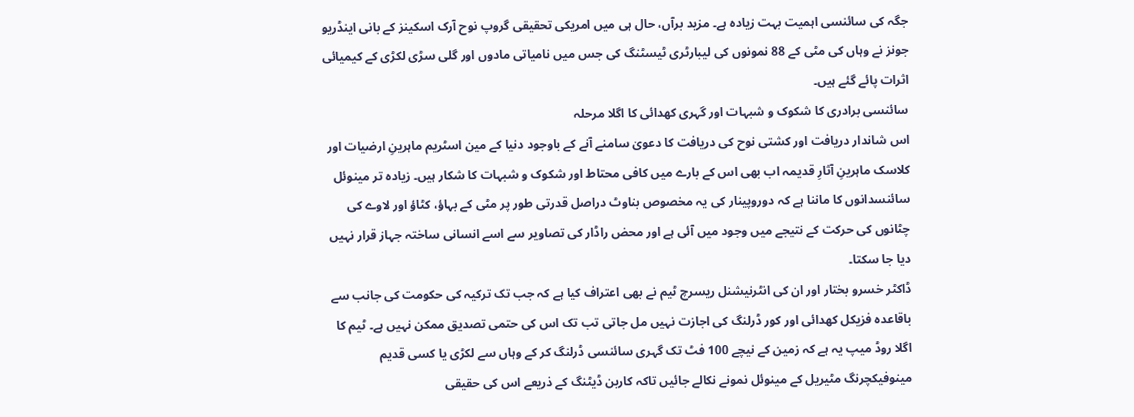جگہ کی سائنسی اہمیت بہت زیادہ ہے۔ مزید برآں، حال ہی میں امریکی تحقیقی گروپ نوح آرک اسکینز کے بانی اینڈریو جونز نے وہاں کی مٹی کے 88 نمونوں کی لیبارٹری ٹیسٹنگ کی جس میں نامیاتی مادوں اور گلی سڑی لکڑی کے کیمیائی اثرات پائے گئے ہیں۔
سائنسی برادری کا شکوک و شبہات اور گہری کھدائی کا اگلا مرحلہ
اس شاندار دریافت اور کشتی نوح کی دریافت کا دعویٰ سامنے آنے کے باوجود دنیا کے مین اسٹریم ماہرینِ ارضیات اور کلاسک ماہرینِ آثارِ قدیمہ اب بھی اس کے بارے میں کافی محتاط اور شکوک و شبہات کا شکار ہیں۔ زیادہ تر مینوئل سائنسدانوں کا ماننا ہے کہ دوروپینار کی یہ مخصوص بناوٹ دراصل قدرتی طور پر مٹی کے بہاؤ، کٹاؤ اور لاوے کی چٹانوں کی حرکت کے نتیجے میں وجود میں آئی ہے اور محض راڈار کی تصاویر سے اسے انسانی ساختہ جہاز قرار نہیں دیا جا سکتا۔
ڈاکٹر خسرو بختار اور ان کی انٹرنیشنل ریسرچ ٹیم نے بھی اعتراف کیا ہے کہ جب تک ترکیہ کی حکومت کی جانب سے باقاعدہ فزیکل کھدائی اور کور ڈرلنگ کی اجازت نہیں مل جاتی تب تک اس کی حتمی تصدیق ممکن نہیں ہے۔ ٹیم کا اگلا روڈ میپ یہ ہے کہ زمین کے نیچے 100 فٹ تک گہری سائنسی ڈرلنگ کر کے وہاں سے لکڑی یا کسی قدیم مینوفیکچرنگ مٹیریل کے مینوئل نمونے نکالے جائیں تاکہ کاربن ڈیٹنگ کے ذریعے اس کی حقیقی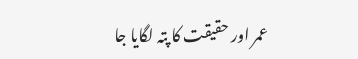عمر اور حقیقت کا پتہ لگایا جا